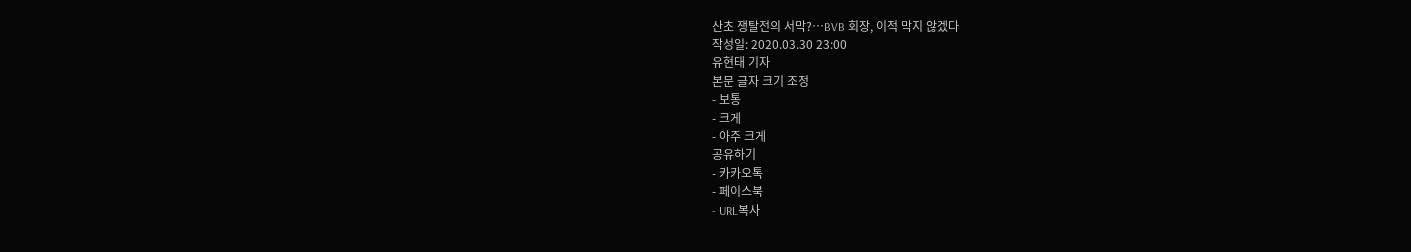산초 쟁탈전의 서막?…BVB 회장, 이적 막지 않겠다
작성일: 2020.03.30 23:00
유현태 기자
본문 글자 크기 조정
- 보통
- 크게
- 아주 크게
공유하기
- 카카오톡
- 페이스북
- URL복사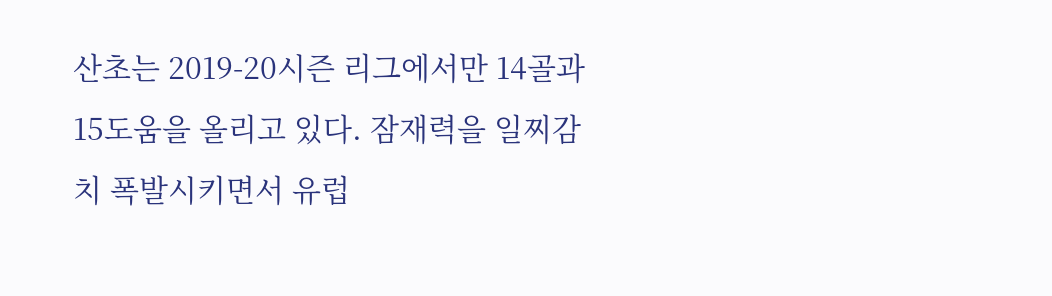산초는 2019-20시즌 리그에서만 14골과 15도움을 올리고 있다. 잠재력을 일찌감치 폭발시키면서 유럽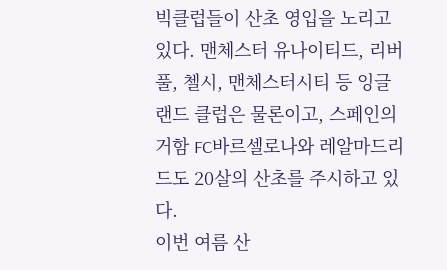빅클럽들이 산초 영입을 노리고 있다. 맨체스터 유나이티드, 리버풀, 첼시, 맨체스터시티 등 잉글랜드 클럽은 물론이고, 스페인의 거함 FC바르셀로나와 레알마드리드도 20살의 산초를 주시하고 있다.
이번 여름 산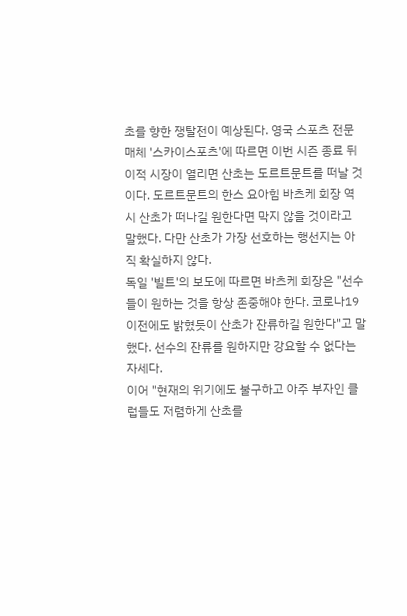초를 향한 쟁탈전이 예상된다. 영국 스포츠 전문 매체 '스카이스포츠'에 따르면 이번 시즌 종료 뒤 이적 시장이 열리면 산초는 도르트문트를 떠날 것이다. 도르트문트의 한스 요아힘 바츠케 회장 역시 산초가 떠나길 원한다면 막지 않을 것이라고 말했다. 다만 산초가 가장 선호하는 행선지는 아직 확실하지 않다.
독일 '빌트'의 보도에 따르면 바츠케 회장은 "선수들이 원하는 것을 항상 존중해야 한다. 코로나19 이전에도 밝혔듯이 산초가 잔류하길 원한다"고 말했다. 선수의 잔류를 원하지만 강요할 수 없다는 자세다.
이어 "현재의 위기에도 불구하고 아주 부자인 클럽들도 저렴하게 산초를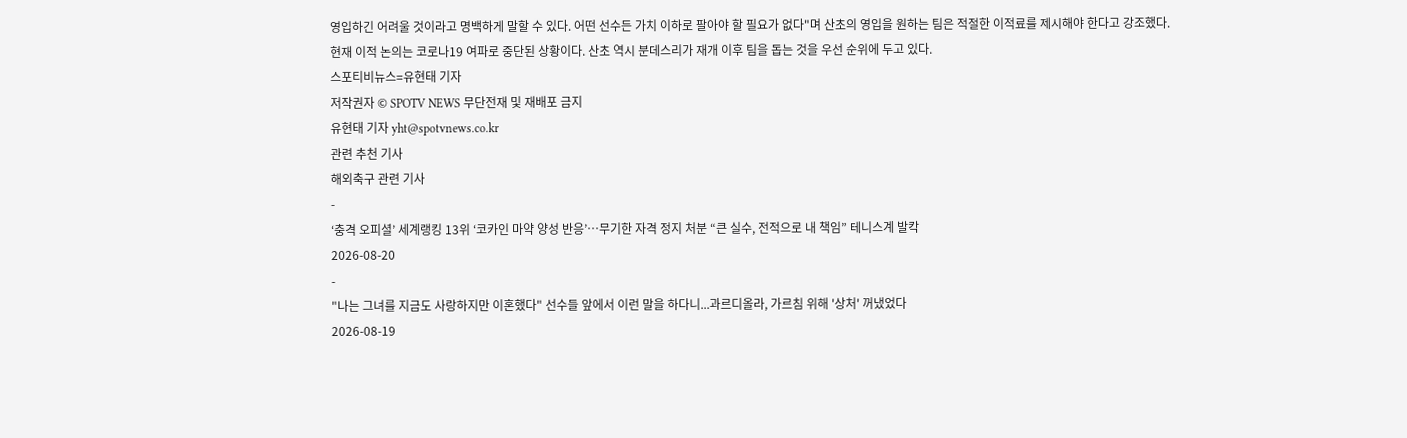영입하긴 어려울 것이라고 명백하게 말할 수 있다. 어떤 선수든 가치 이하로 팔아야 할 필요가 없다"며 산초의 영입을 원하는 팀은 적절한 이적료를 제시해야 한다고 강조했다.
현재 이적 논의는 코로나19 여파로 중단된 상황이다. 산초 역시 분데스리가 재개 이후 팀을 돕는 것을 우선 순위에 두고 있다.
스포티비뉴스=유현태 기자
저작권자 © SPOTV NEWS 무단전재 및 재배포 금지
유현태 기자 yht@spotvnews.co.kr
관련 추천 기사
해외축구 관련 기사
-
‘충격 오피셜’ 세계랭킹 13위 ‘코카인 마약 양성 반응’…무기한 자격 정지 처분 “큰 실수, 전적으로 내 책임” 테니스계 발칵
2026-08-20
-
"나는 그녀를 지금도 사랑하지만 이혼했다" 선수들 앞에서 이런 말을 하다니...과르디올라, 가르침 위해 '상처' 꺼냈었다
2026-08-19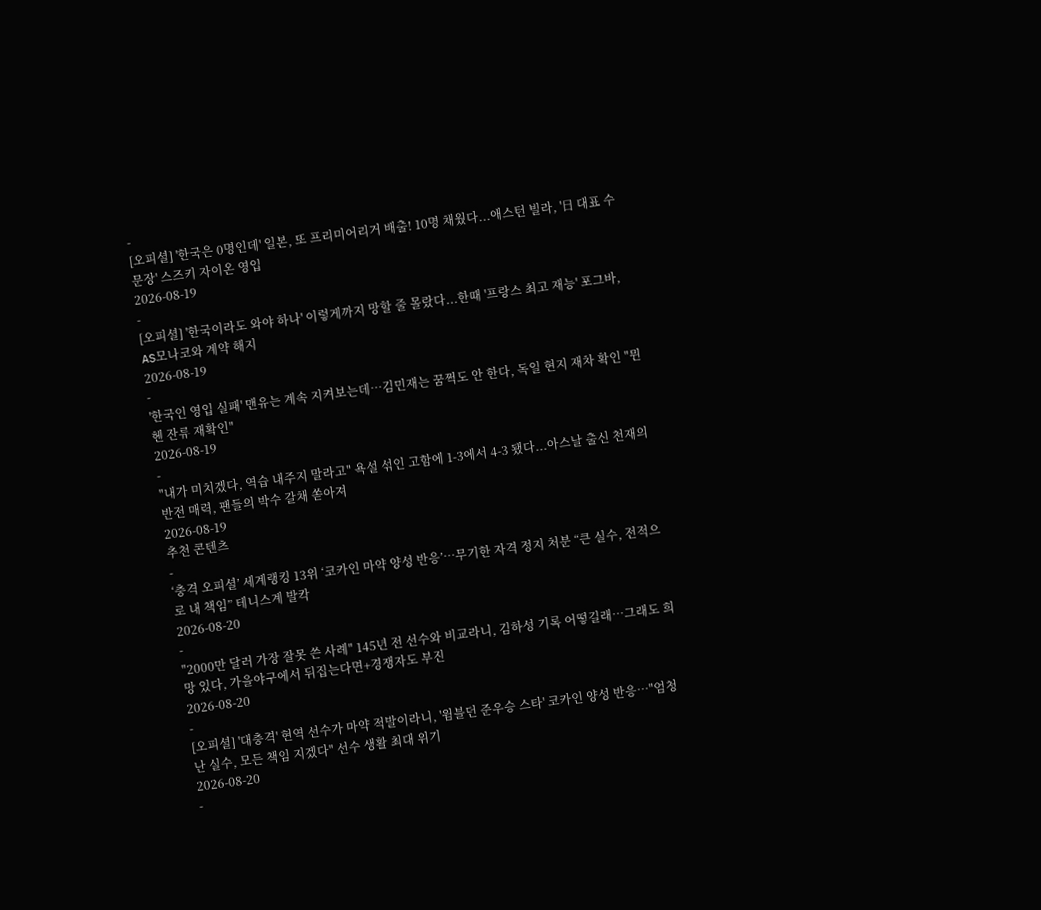-
[오피셜] '한국은 0명인데' 일본, 또 프리미어리거 배출! 10명 채웠다...애스턴 빌라, '日 대표 수문장' 스즈키 자이온 영입
2026-08-19
-
[오피셜] '한국이라도 와야 하나' 이렇게까지 망할 줄 몰랐다...한때 '프랑스 최고 재능' 포그바, AS모나코와 계약 해지
2026-08-19
-
'한국인 영입 실패' 맨유는 계속 지켜보는데…김민재는 꿈쩍도 안 한다, 독일 현지 재차 확인 "뮌헨 잔류 재확인"
2026-08-19
-
"내가 미치겠다, 역습 내주지 말라고" 욕설 섞인 고함에 1-3에서 4-3 됐다...아스날 출신 천재의 반전 매력, 팬들의 박수 갈채 쏟아져
2026-08-19
추천 콘텐츠
-
‘충격 오피셜’ 세계랭킹 13위 ‘코카인 마약 양성 반응’…무기한 자격 정지 처분 “큰 실수, 전적으로 내 책임” 테니스계 발칵
2026-08-20
-
"2000만 달러 가장 잘못 쓴 사례" 145년 전 선수와 비교라니, 김하성 기록 어떻길래…그래도 희망 있다, 가을야구에서 뒤집는다면+경쟁자도 부진
2026-08-20
-
[오피셜] '대충격' 현역 선수가 마약 적발이라니, '윔블던 준우승 스타' 코카인 양성 반응…"엄청난 실수, 모든 책임 지겠다" 선수 생활 최대 위기
2026-08-20
-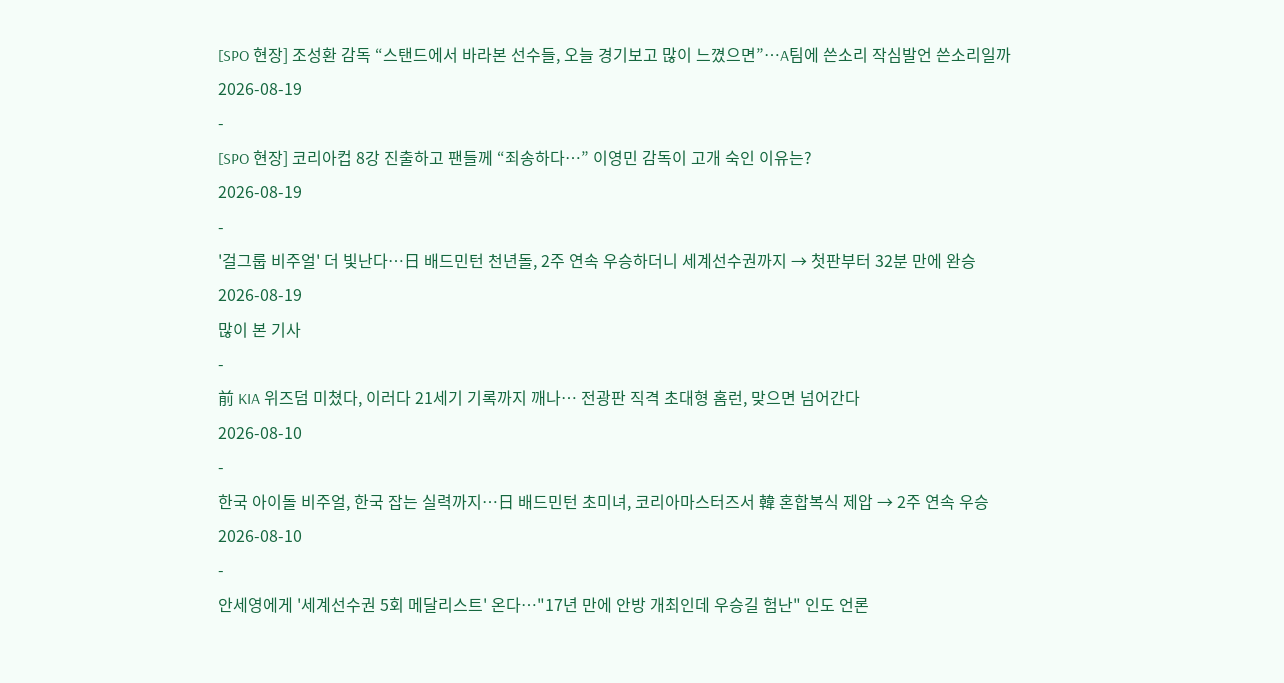[SPO 현장] 조성환 감독 “스탠드에서 바라본 선수들, 오늘 경기보고 많이 느꼈으면”…A팀에 쓴소리 작심발언 쓴소리일까
2026-08-19
-
[SPO 현장] 코리아컵 8강 진출하고 팬들께 “죄송하다…” 이영민 감독이 고개 숙인 이유는?
2026-08-19
-
'걸그룹 비주얼' 더 빛난다…日 배드민턴 천년돌, 2주 연속 우승하더니 세계선수권까지 → 첫판부터 32분 만에 완승
2026-08-19
많이 본 기사
-
前 KIA 위즈덤 미쳤다, 이러다 21세기 기록까지 깨나… 전광판 직격 초대형 홈런, 맞으면 넘어간다
2026-08-10
-
한국 아이돌 비주얼, 한국 잡는 실력까지…日 배드민턴 초미녀, 코리아마스터즈서 韓 혼합복식 제압 → 2주 연속 우승
2026-08-10
-
안세영에게 '세계선수권 5회 메달리스트' 온다…"17년 만에 안방 개최인데 우승길 험난" 인도 언론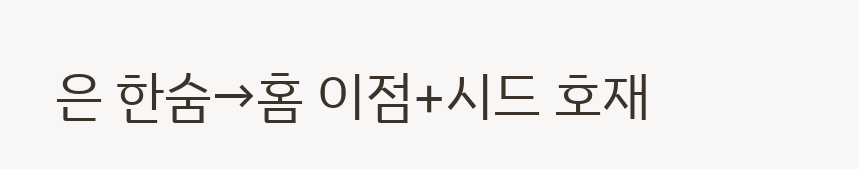은 한숨→홈 이점+시드 호재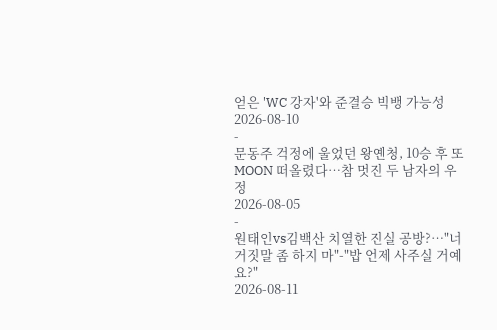얻은 'WC 강자'와 준결승 빅뱅 가능성
2026-08-10
-
문동주 걱정에 울었던 왕옌청, 10승 후 또 MOON 떠올렸다…참 멋진 두 남자의 우정
2026-08-05
-
원태인vs김백산 치열한 진실 공방?…"너 거짓말 좀 하지 마"-"밥 언제 사주실 거예요?"
2026-08-11